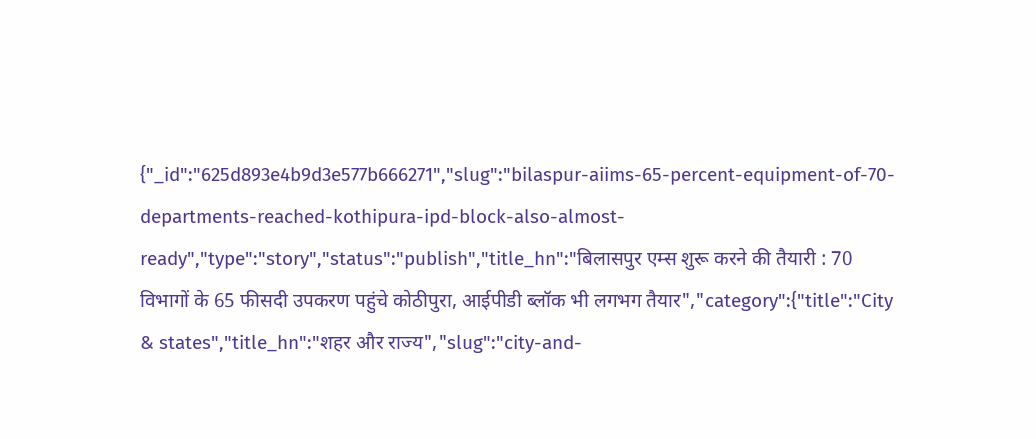{"_id":"625d893e4b9d3e577b666271","slug":"bilaspur-aiims-65-percent-equipment-of-70-departments-reached-kothipura-ipd-block-also-almost-ready","type":"story","status":"publish","title_hn":"बिलासपुर एम्स शुरू करने की तैयारी : 70 विभागों के 65 फीसदी उपकरण पहुंचे कोठीपुरा, आईपीडी ब्लॉक भी लगभग तैयार","category":{"title":"City & states","title_hn":"शहर और राज्य","slug":"city-and-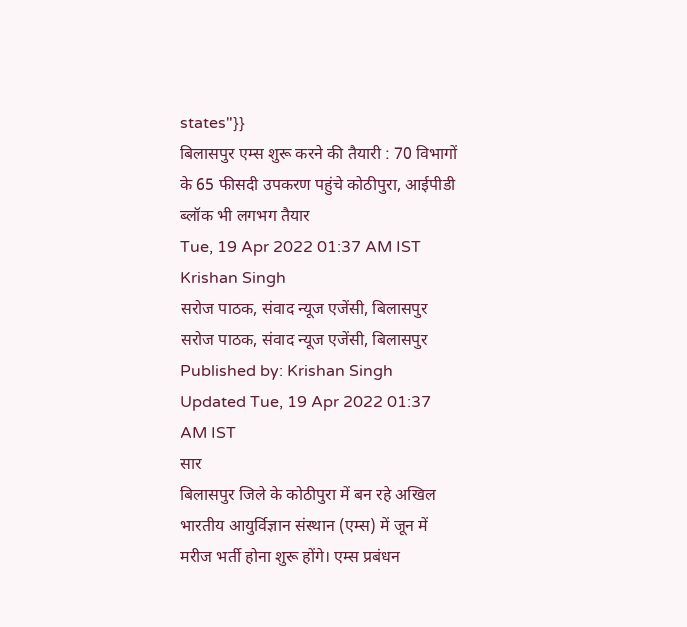states"}}
बिलासपुर एम्स शुरू करने की तैयारी : 70 विभागों के 65 फीसदी उपकरण पहुंचे कोठीपुरा, आईपीडी ब्लॉक भी लगभग तैयार
Tue, 19 Apr 2022 01:37 AM IST
Krishan Singh
सरोज पाठक, संवाद न्यूज एजेंसी, बिलासपुर
सरोज पाठक, संवाद न्यूज एजेंसी, बिलासपुर
Published by: Krishan Singh
Updated Tue, 19 Apr 2022 01:37 AM IST
सार
बिलासपुर जिले के कोठीपुरा में बन रहे अखिल भारतीय आयुर्विज्ञान संस्थान (एम्स) में जून में मरीज भर्ती होना शुरू होंगे। एम्स प्रबंधन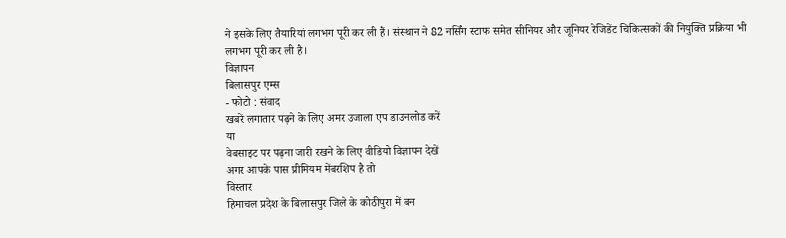ने इसके लिए तैयारियां लगभग पूरी कर ली हैं। संस्थान ने 82 नर्सिंग स्टाफ समेत सीनियर और जूनियर रेजिडेंट चिकित्सकों की नियुक्ति प्रक्रिया भी लगभग पूरी कर ली है।
विज्ञापन
बिलासपुर एम्स
- फोटो : संवाद
खबरें लगातार पढ़ने के लिए अमर उजाला एप डाउनलोड करें
या
वेबसाइट पर पढ़ना जारी रखने के लिए वीडियो विज्ञापन देखें
अगर आपके पास प्रीमियम मेंबरशिप है तो
विस्तार
हिमाचल प्रदेश के बिलासपुर जिले के कोठीपुरा में बन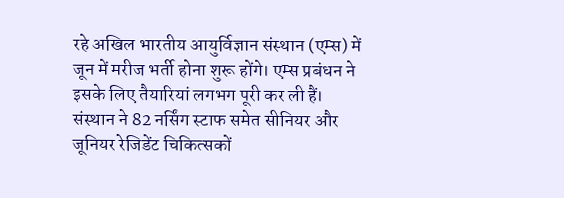रहे अखिल भारतीय आयुर्विज्ञान संस्थान (एम्स) में जून में मरीज भर्ती होना शुरू होंगे। एम्स प्रबंधन ने इसके लिए तैयारियां लगभग पूरी कर ली हैं। संस्थान ने 82 नर्सिंग स्टाफ समेत सीनियर और जूनियर रेजिडेंट चिकित्सकों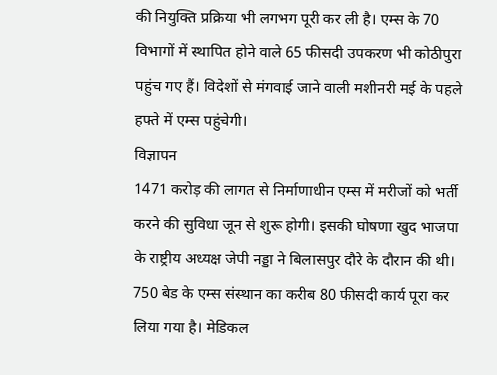की नियुक्ति प्रक्रिया भी लगभग पूरी कर ली है। एम्स के 70 विभागों में स्थापित होने वाले 65 फीसदी उपकरण भी कोठीपुरा पहुंच गए हैं। विदेशों से मंगवाई जाने वाली मशीनरी मई के पहले हफ्ते में एम्स पहुंचेगी।
विज्ञापन
1471 करोड़ की लागत से निर्माणाधीन एम्स में मरीजों को भर्ती करने की सुविधा जून से शुरू होगी। इसकी घोषणा खुद भाजपा के राष्ट्रीय अध्यक्ष जेपी नड्डा ने बिलासपुर दौरे के दौरान की थी। 750 बेड के एम्स संस्थान का करीब 80 फीसदी कार्य पूरा कर लिया गया है। मेडिकल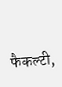फैकल्टी,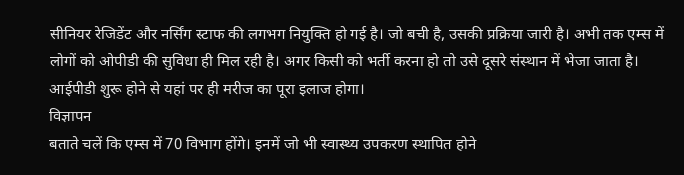सीनियर रेजिडेंट और नर्सिंग स्टाफ की लगभग नियुक्ति हो गई है। जो बची है, उसकी प्रक्रिया जारी है। अभी तक एम्स में लोगों को ओपीडी की सुविधा ही मिल रही है। अगर किसी को भर्ती करना हो तो उसे दूसरे संस्थान में भेजा जाता है। आईपीडी शुरू होने से यहां पर ही मरीज का पूरा इलाज होगा।
विज्ञापन
बताते चलें कि एम्स में 70 विभाग होंगे। इनमें जो भी स्वास्थ्य उपकरण स्थापित होने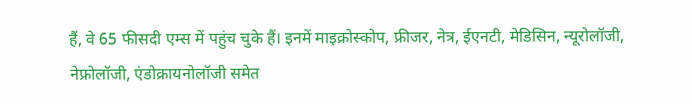हैं, वे 65 फीसदी एम्स में पहुंच चुके हैं। इनमें माइक्रोस्कोप, फ्रीजर, नेत्र, ईएनटी, मेडिसिन, न्यूरोलॉजी, नेफ्रोलॉजी, एंडोक्रायनोलॉजी समेत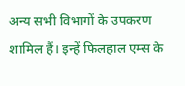अन्य सभी विभागों के उपकरण शामिल हैं। इन्हें फिलहाल एम्स के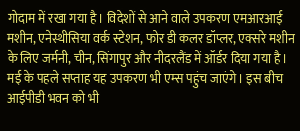गोदाम में रखा गया है। विदेशों से आने वाले उपकरण एमआरआई मशीन, एनेस्थीसिया वर्क स्टेशन, फोर डी कलर डॉप्लर, एक्सरे मशीन के लिए जर्मनी, चीन, सिंगापुर और नीदरलैंड में ऑर्डर दिया गया है। मई के पहले सप्ताह यह उपकरण भी एम्स पहुंच जाएंगे। इस बीच आईपीडी भवन को भी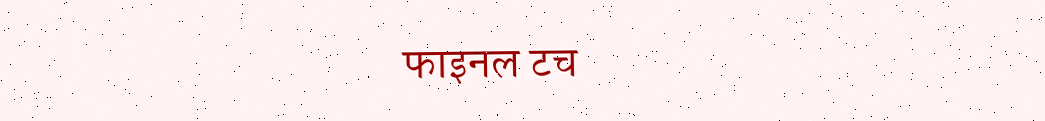फाइनल टच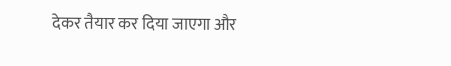देकर तैयार कर दिया जाएगा और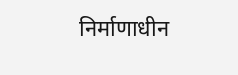निर्माणाधीन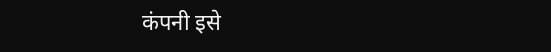कंपनी इसे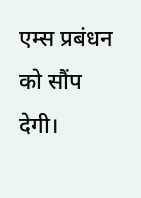एम्स प्रबंधन को सौंप देगी।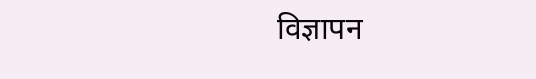विज्ञापन